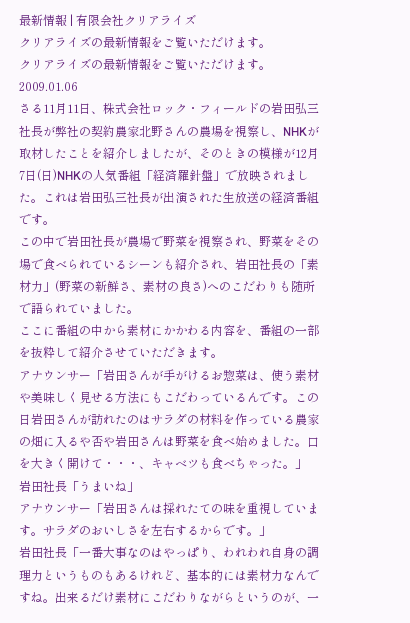最新情報 | 有限会社クリアライズ
クリアライズの最新情報をご覧いただけます。
クリアライズの最新情報をご覧いただけます。
2009.01.06
さる11月11日、株式会社ロック・フィールドの岩田弘三社長が弊社の契約農家北野さんの農場を視察し、NHKが取材したことを紹介しましたが、そのときの模様が12月7日(日)NHKの人気番組「経済羅針盤」で放映されました。これは岩田弘三社長が出演された生放送の経済番組です。
この中で岩田社長が農場で野菜を視察され、野菜をその場で食べられているシーンも紹介され、岩田社長の「素材力」(野菜の新鮮さ、素材の良さ)へのこだわりも随所で語られていました。
ここに番組の中から素材にかかわる内容を、番組の一部を抜粋して紹介させていただきます。
アナウンサー「岩田さんが手がけるお惣菜は、使う素材や美味しく見せる方法にもこだわっているんです。この日岩田さんが訪れたのはサラダの材料を作っている農家の畑に入るや否や岩田さんは野菜を食べ始めました。口を大きく開けて・・・、キャベツも食べちゃった。」
岩田社長「うまいね」
アナウンサー「岩田さんは採れたての味を重視しています。サラダのおいしさを左右するからです。」
岩田社長「一番大事なのはやっぱり、われわれ自身の調理力というものもあるけれど、基本的には素材力なんですね。出来るだけ素材にこだわりながらというのが、一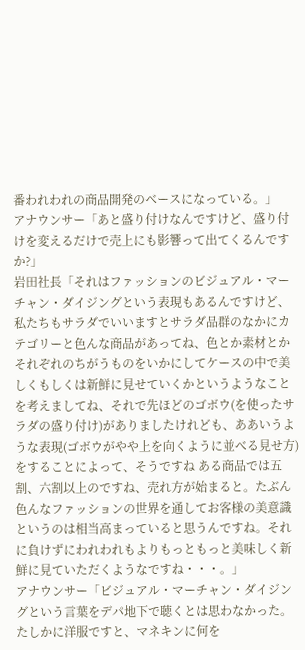番われわれの商品開発のベースになっている。」
アナウンサー「あと盛り付けなんですけど、盛り付けを変えるだけで売上にも影響って出てくるんですか?」
岩田社長「それはファッションのビジュアル・マーチャン・ダイジングという表現もあるんですけど、私たちもサラダでいいますとサラダ品群のなかにカテゴリーと色んな商品があってね、色とか素材とかそれぞれのちがうものをいかにしてケースの中で美しくもしくは新鮮に見せていくかというようなことを考えましてね、それで先ほどのゴボウ(を使ったサラダの盛り付け)がありましたけれども、ああいうような表現(ゴボウがやや上を向くように並べる見せ方)をすることによって、そうですね ある商品では五割、六割以上のですね、売れ方が始まると。たぶん色んなファッションの世界を通してお客様の美意識というのは相当高まっていると思うんですね。それに負けずにわれわれもよりもっともっと美味しく新鮮に見ていただくようなですね・・・。」
アナウンサー「ビジュアル・マーチャン・ダイジングという言葉をデパ地下で聴くとは思わなかった。たしかに洋服ですと、マネキンに何を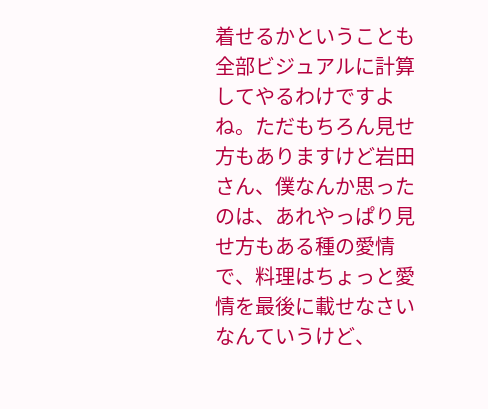着せるかということも全部ビジュアルに計算してやるわけですよね。ただもちろん見せ方もありますけど岩田さん、僕なんか思ったのは、あれやっぱり見せ方もある種の愛情で、料理はちょっと愛情を最後に載せなさいなんていうけど、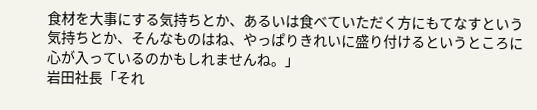食材を大事にする気持ちとか、あるいは食べていただく方にもてなすという気持ちとか、そんなものはね、やっぱりきれいに盛り付けるというところに心が入っているのかもしれませんね。」
岩田社長「それ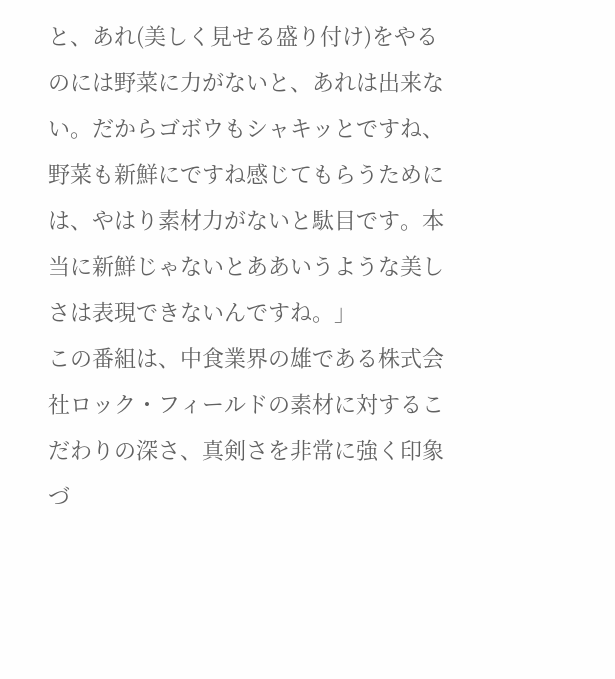と、あれ(美しく見せる盛り付け)をやるのには野菜に力がないと、あれは出来ない。だからゴボウもシャキッとですね、野菜も新鮮にですね感じてもらうためには、やはり素材力がないと駄目です。本当に新鮮じゃないとああいうような美しさは表現できないんですね。」
この番組は、中食業界の雄である株式会社ロック・フィールドの素材に対するこだわりの深さ、真剣さを非常に強く印象づ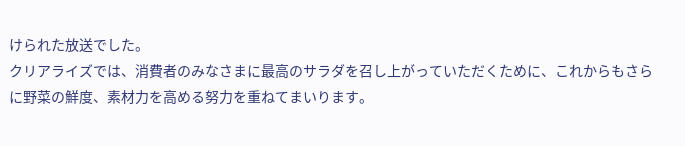けられた放送でした。
クリアライズでは、消費者のみなさまに最高のサラダを召し上がっていただくために、これからもさらに野菜の鮮度、素材力を高める努力を重ねてまいります。